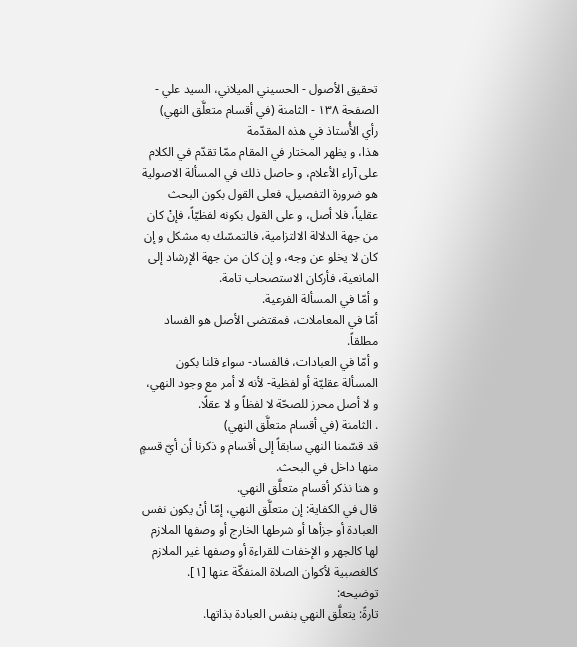تحقيق الأصول - الحسيني الميلاني، السيد علي - الصفحة ١٣٨ - الثامنة (في أقسام متعلَّق النهي)
رأي الأُستاذ في هذه المقدّمة
هذا، و يظهر المختار في المقام ممّا تقدّم في الكلام على آراء الأعلام، و حاصل ذلك في المسألة الاصولية هو ضرورة التفصيل، فعلى القول بكون البحث عقلياً، فلا أصل، و على القول بكونه لفظيّاً، فإنْ كان من جهة الدلالة الالتزامية، فالتمسّك به مشكل و إن كان لا يخلو عن وجه، و إن كان من جهة الإرشاد إلى المانعية، فأركان الاستصحاب تامة.
و أمّا في المسألة الفرعية.
أمّا في المعاملات، فمقتضى الأصل هو الفساد مطلقاً.
و أمّا في العبادات، فالفساد- سواء قلنا بكون المسألة عقليّة أو لفظية- لأنه لا أمر مع وجود النهي، و لا أصل محرز للصحّة لا لفظاً و لا عقلًا.
. الثامنة (في أقسام متعلَّق النهي)
قد قسّمنا النهي سابقاً إلى أقسام و ذكرنا أن أيّ قسمٍ منها داخل في البحث.
و هنا نذكر أقسام متعلَّق النهي.
قال في الكفاية: إن متعلَّق النهي، إمّا أنْ يكون نفس العبادة أو جزأها أو شرطها الخارج أو وصفها الملازم لها كالجهر و الإخفات للقراءة أو وصفها غير الملازم كالغصبية لأكوان الصلاة المنفكّة عنها [١].
توضيحه:
تارةً: يتعلَّق النهي بنفس العبادة بذاتها.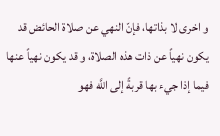و اخرى لا بذاتها، فإنّ النهي عن صلاة الحائض قد يكون نهياً عن ذات هذه الصلاة، و قد يكون نهياً عنها فيما إذا جيء بها قربةً إلى اللَّه فهو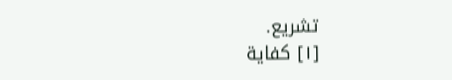تشريع.
[١] كفاية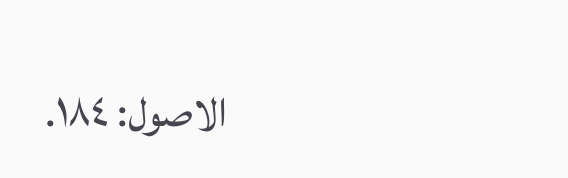الاصول: ١٨٤.